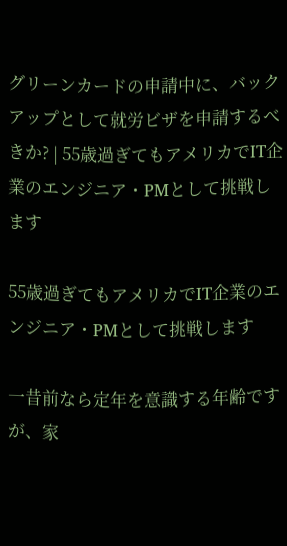グリーンカードの申請中に、バックアップとして就労ビザを申請するべきか? | 55歳過ぎてもアメリカでIT企業のエンジニア・PMとして挑戦します

55歳過ぎてもアメリカでIT企業のエンジニア・PMとして挑戦します

一昔前なら定年を意識する年齢ですが、家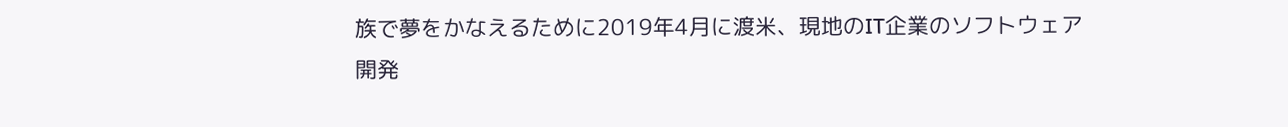族で夢をかなえるために2019年4月に渡米、現地のIT企業のソフトウェア開発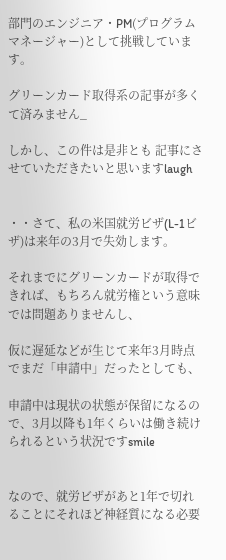部門のエンジニア・PM(プログラムマネージャー)として挑戦しています。

グリーンカード取得系の記事が多くて済みません_

しかし、この件は是非とも 記事にさせていただきたいと思いますlaugh


・・さて、私の米国就労ビザ(L-1ビザ)は来年の3月で失効します。

それまでにグリーンカードが取得できれば、もちろん就労権という意味では問題ありませんし、

仮に遅延などが生じて来年3月時点でまだ「申請中」だったとしても、

申請中は現状の状態が保留になるので、3月以降も1年くらいは働き続けられるという状況ですsmile


なので、就労ビザがあと1年で切れることにそれほど神経質になる必要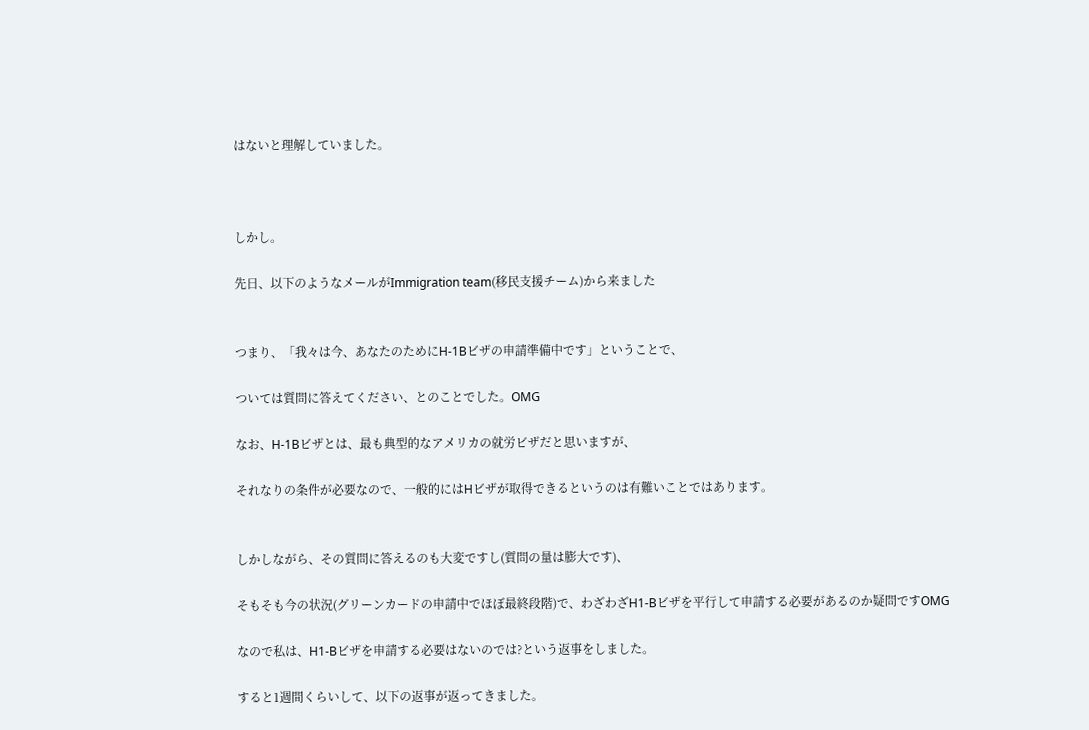はないと理解していました。



しかし。

先日、以下のようなメールがImmigration team(移民支援チーム)から来ました


つまり、「我々は今、あなたのためにH-1Bビザの申請準備中です」ということで、

ついては質問に答えてください、とのことでした。OMG

なお、H-1Bビザとは、最も典型的なアメリカの就労ビザだと思いますが、

それなりの条件が必要なので、一般的にはHビザが取得できるというのは有難いことではあります。


しかしながら、その質問に答えるのも大変ですし(質問の量は膨大です)、

そもそも今の状況(グリーンカードの申請中でほぼ最終段階)で、わざわざH1-Bビザを平行して申請する必要があるのか疑問ですOMG

なので私は、H1-Bビザを申請する必要はないのでは?という返事をしました。

すると1週間くらいして、以下の返事が返ってきました。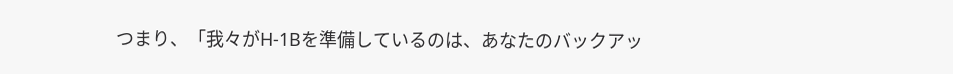つまり、「我々がH-1Bを準備しているのは、あなたのバックアッ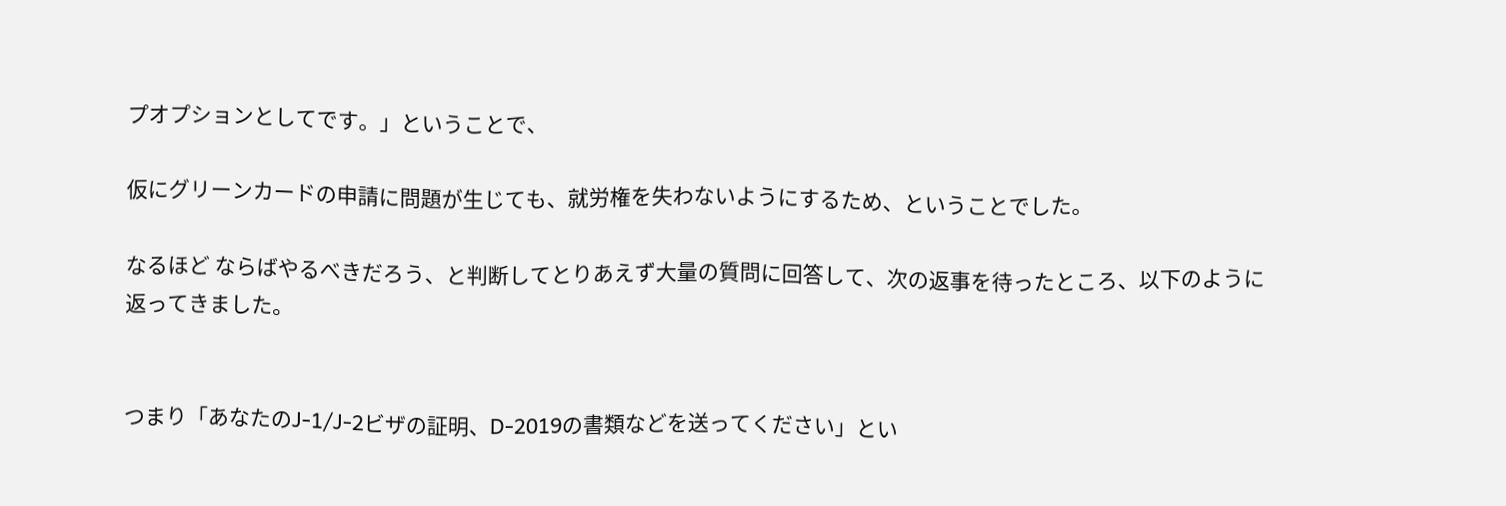プオプションとしてです。」ということで、

仮にグリーンカードの申請に問題が生じても、就労権を失わないようにするため、ということでした。

なるほど ならばやるべきだろう、と判断してとりあえず大量の質問に回答して、次の返事を待ったところ、以下のように返ってきました。


つまり「あなたのJ-1/J-2ビザの証明、D-2019の書類などを送ってください」とい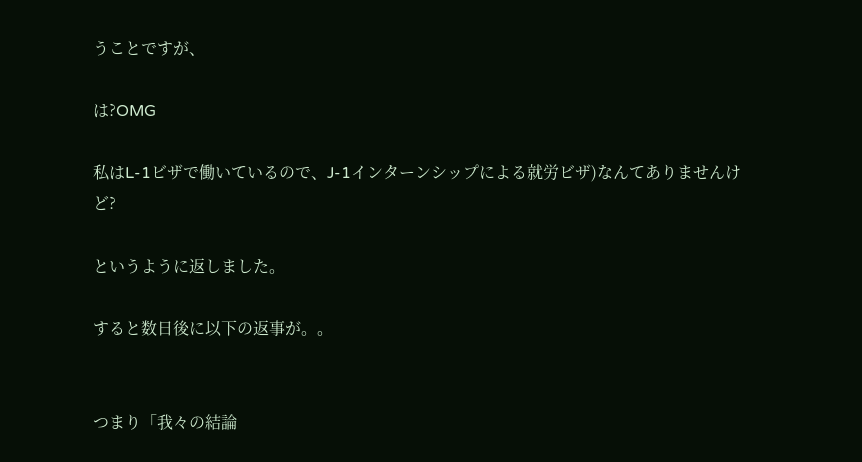うことですが、

は?OMG

私はL-1ビザで働いているので、J-1インターンシップによる就労ビザ)なんてありませんけど?

というように返しました。

すると数日後に以下の返事が。。


つまり「我々の結論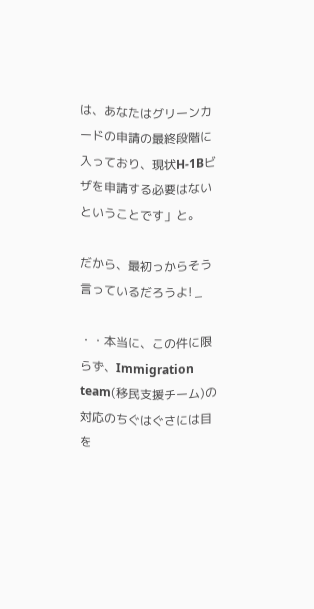は、あなたはグリーンカードの申請の最終段階に入っており、現状H-1Bビザを申請する必要はない ということです」と。

だから、最初っからそう言っているだろうよ! _

・・本当に、この件に限らず、Immigration team(移民支援チーム)の対応のちぐはぐさには目を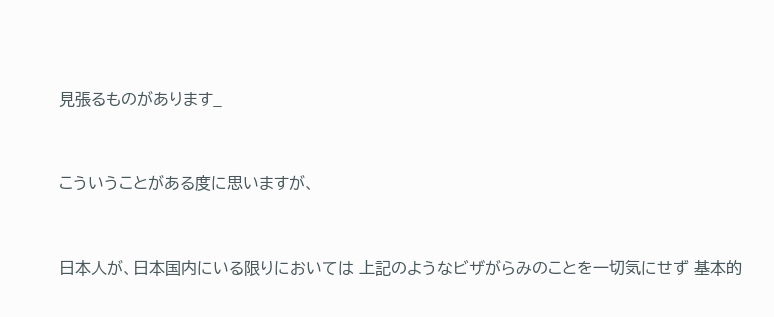見張るものがあります_



こういうことがある度に思いますが、



日本人が、日本国内にいる限りにおいては 上記のようなビザがらみのことを一切気にせず 基本的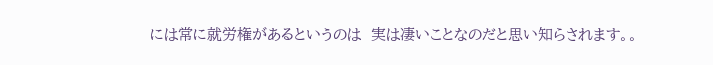には常に就労権があるというのは  実は凄いことなのだと思い知らされます。。